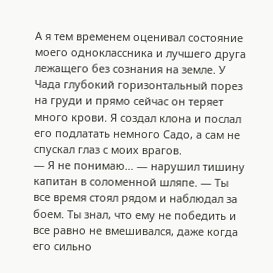А я тем временем оценивал состояние моего одноклассника и лучшего друга лежащего без сознания на земле. У Чада глубокий горизонтальный порез на груди и прямо сейчас он теряет много крови. Я создал клона и послал его подлатать немного Садо, а сам не спускал глаз с моих врагов.
— Я не понимаю… — нарушил тишину капитан в соломенной шляпе. — Ты все время стоял рядом и наблюдал за боем. Ты знал, что ему не победить и все равно не вмешивался, даже когда его сильно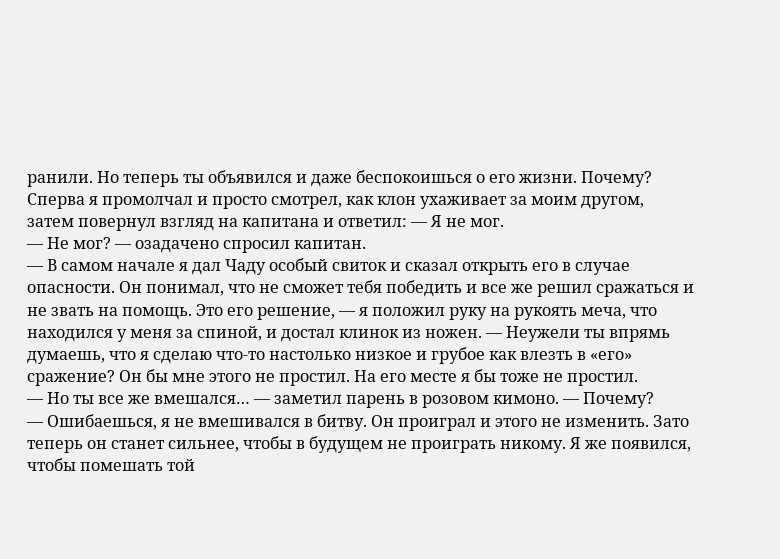ранили. Но теперь ты объявился и даже беспокоишься о его жизни. Почему?
Сперва я промолчал и просто смотрел, как клон ухаживает за моим другом, затем повернул взгляд на капитана и ответил: — Я не мог.
— Не мог? — озадачено спросил капитан.
— В самом начале я дал Чаду особый свиток и сказал открыть его в случае опасности. Он понимал, что не сможет тебя победить и все же решил сражаться и не звать на помощь. Это его решение, — я положил руку на рукоять меча, что находился у меня за спиной, и достал клинок из ножен. — Неужели ты впрямь думаешь, что я сделаю что-то настолько низкое и грубое как влезть в «его» сражение? Он бы мне этого не простил. На его месте я бы тоже не простил.
— Но ты все же вмешался… — заметил парень в розовом кимоно. — Почему?
— Ошибаешься, я не вмешивался в битву. Он проиграл и этого не изменить. Зато теперь он станет сильнее, чтобы в будущем не проиграть никому. Я же появился, чтобы помешать той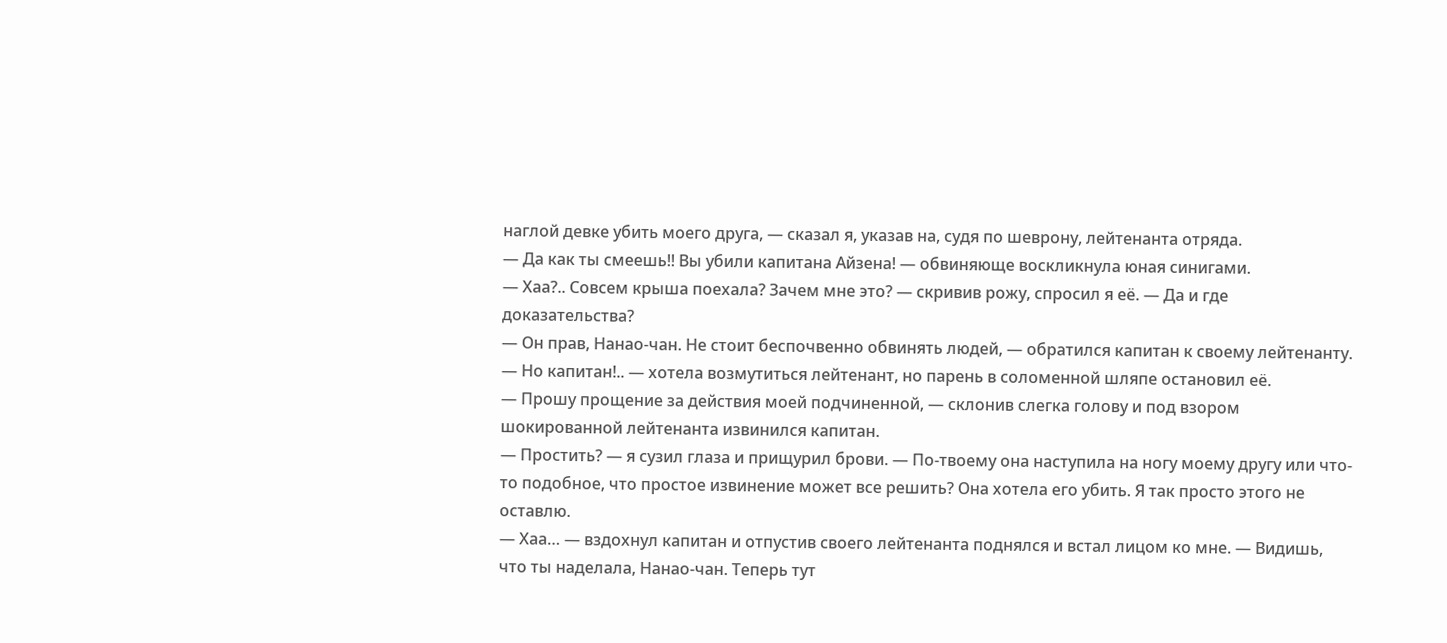наглой девке убить моего друга, — сказал я, указав на, судя по шеврону, лейтенанта отряда.
— Да как ты смеешь!! Вы убили капитана Айзена! — обвиняюще воскликнула юная синигами.
— Хаа?.. Совсем крыша поехала? Зачем мне это? — скривив рожу, спросил я её. — Да и где доказательства?
— Он прав, Нанао-чан. Не стоит беспочвенно обвинять людей, — обратился капитан к своему лейтенанту.
— Но капитан!.. — хотела возмутиться лейтенант, но парень в соломенной шляпе остановил её.
— Прошу прощение за действия моей подчиненной, — склонив слегка голову и под взором шокированной лейтенанта извинился капитан.
— Простить? — я сузил глаза и прищурил брови. — По-твоему она наступила на ногу моему другу или что-то подобное, что простое извинение может все решить? Она хотела его убить. Я так просто этого не оставлю.
— Хаа… — вздохнул капитан и отпустив своего лейтенанта поднялся и встал лицом ко мне. — Видишь, что ты наделала, Нанао-чан. Теперь тут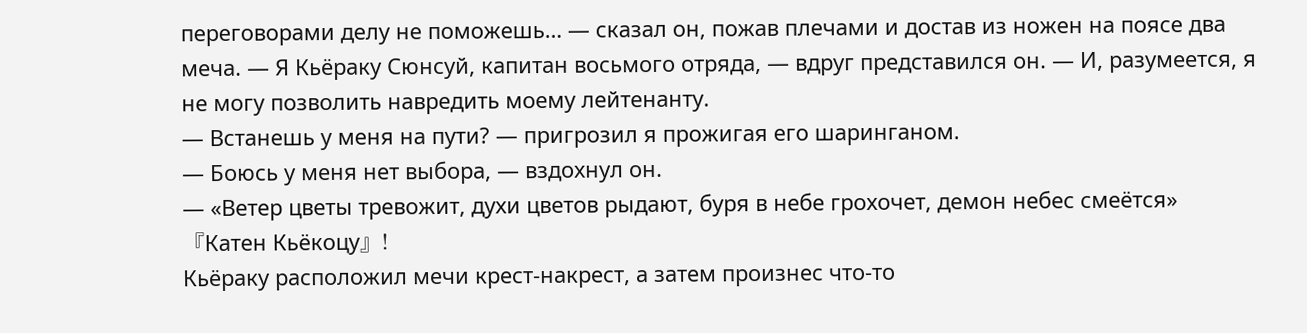переговорами делу не поможешь… — сказал он, пожав плечами и достав из ножен на поясе два меча. — Я Кьёраку Сюнсуй, капитан восьмого отряда, — вдруг представился он. — И, разумеется, я не могу позволить навредить моему лейтенанту.
— Встанешь у меня на пути? — пригрозил я прожигая его шаринганом.
— Боюсь у меня нет выбора, — вздохнул он.
— «Ветер цветы тревожит, духи цветов рыдают, буря в небе грохочет, демон небес смеётся»
『Катен Кьёкоцу』!
Кьёраку расположил мечи крест-накрест, а затем произнес что-то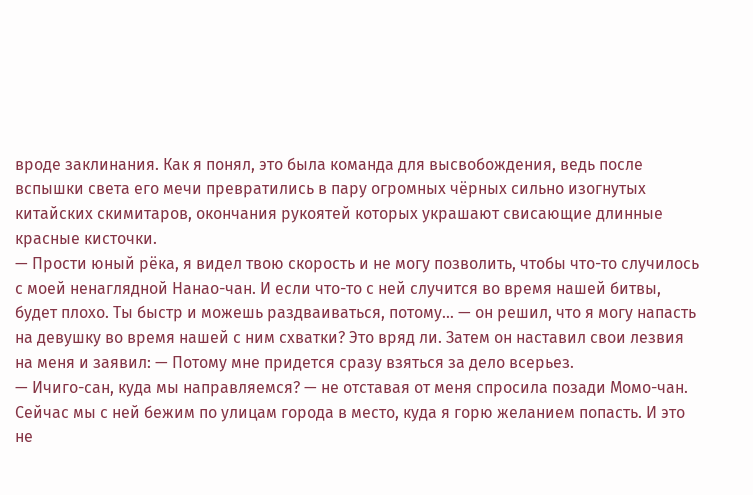вроде заклинания. Как я понял, это была команда для высвобождения, ведь после вспышки света его мечи превратились в пару огромных чёрных сильно изогнутых китайских скимитаров, окончания рукоятей которых украшают свисающие длинные красные кисточки.
— Прости юный рёка, я видел твою скорость и не могу позволить, чтобы что-то случилось с моей ненаглядной Нанао-чан. И если что-то с ней случится во время нашей битвы, будет плохо. Ты быстр и можешь раздваиваться, потому… — он решил, что я могу напасть на девушку во время нашей с ним схватки? Это вряд ли. Затем он наставил свои лезвия на меня и заявил: — Потому мне придется сразу взяться за дело всерьез.
— Ичиго-сан, куда мы направляемся? — не отставая от меня спросила позади Момо-чан. Сейчас мы с ней бежим по улицам города в место, куда я горю желанием попасть. И это не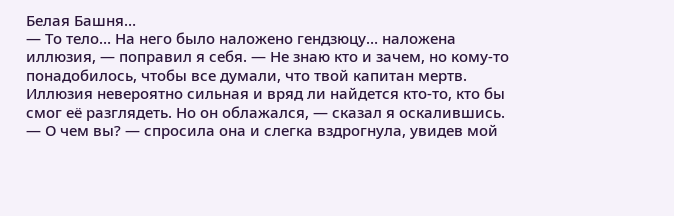Белая Башня…
— То тело… На него было наложено гендзюцу… наложена иллюзия, — поправил я себя. — Не знаю кто и зачем, но кому-то понадобилось, чтобы все думали, что твой капитан мертв. Иллюзия невероятно сильная и вряд ли найдется кто-то, кто бы смог её разглядеть. Но он облажался, — сказал я оскалившись.
— О чем вы? — спросила она и слегка вздрогнула, увидев мой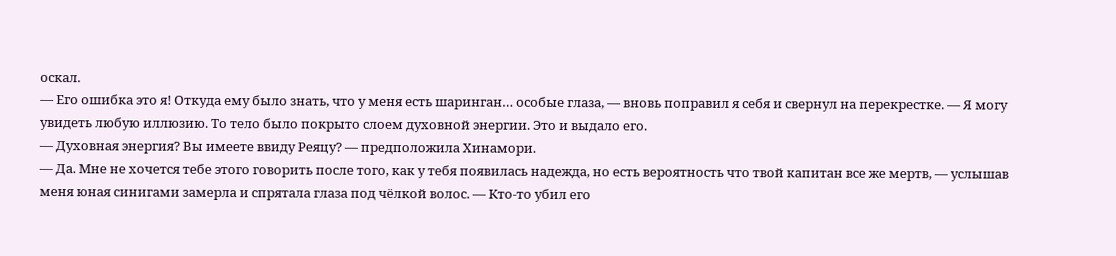оскал.
— Его ошибка это я! Откуда ему было знать, что у меня есть шаринган… особые глаза, — вновь поправил я себя и свернул на перекрестке. — Я могу увидеть любую иллюзию. То тело было покрыто слоем духовной энергии. Это и выдало его.
— Духовная энергия? Вы имеете ввиду Реяцу? — предположила Хинамори.
— Да. Мне не хочется тебе этого говорить после того, как у тебя появилась надежда, но есть вероятность что твой капитан все же мертв, — услышав меня юная синигами замерла и спрятала глаза под чёлкой волос. — Кто-то убил его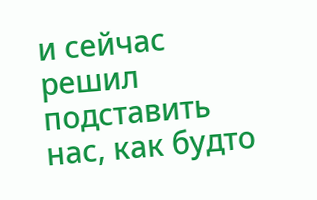и сейчас решил подставить нас, как будто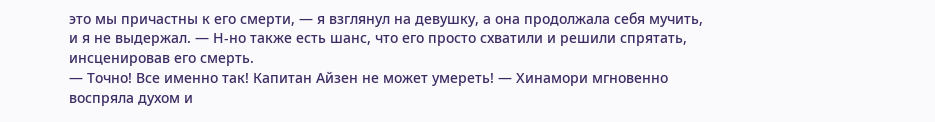это мы причастны к его смерти, — я взглянул на девушку, а она продолжала себя мучить, и я не выдержал. — Н-но также есть шанс, что его просто схватили и решили спрятать, инсценировав его смерть.
— Точно! Все именно так! Капитан Айзен не может умереть! — Хинамори мгновенно воспряла духом и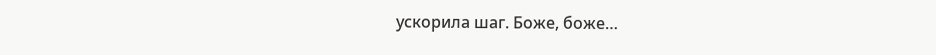ускорила шаг. Боже, боже…